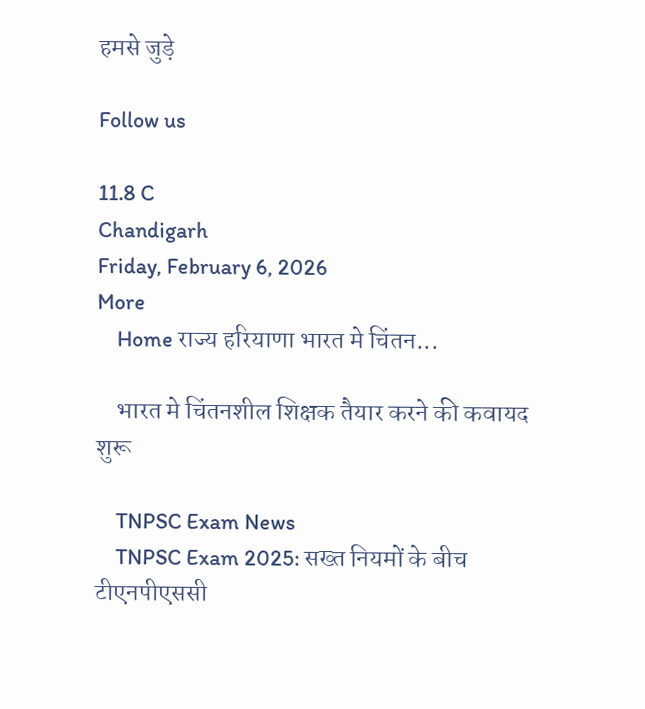हमसे जुड़े

Follow us

11.8 C
Chandigarh
Friday, February 6, 2026
More
    Home राज्य हरियाणा भारत मे चिंतन...

    भारत मे चिंतनशील शिक्षक तैयार करने की कवायद शुरू

    TNPSC Exam News
    TNPSC Exam 2025: सख्त नियमों के बीच टीएनपीएससी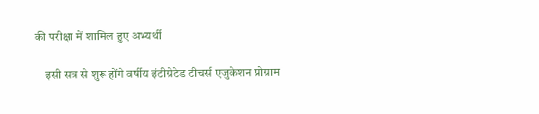की परीक्षा में शामिल हुए अभ्यर्थी

    इसी सत्र से शुरू होंगे वर्षीय इंटीग्रेटेड टीचर्स एजुकेशन प्रोग्राम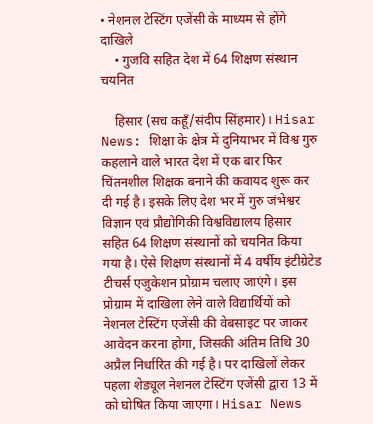• नेशनल टेस्टिंग एजेंसी के माध्यम से होंगे दाखिले
    • गुजवि सहित देश में 64 शिक्षण संस्थान चयनित

    हिसार (सच कहूँ/संदीप सिंहमार)। Hisar News: शिक्षा के क्षेत्र में दुनियाभर में विश्व गुरु कहलाने वाले भारत देश में एक बार फिर चिंतनशील शिक्षक बनाने की कवायद शुरू कर दी गई है। इसके लिए देश भर में गुरु जंभेश्वर विज्ञान एवं प्रौद्योगिकी विश्वविद्यालय हिसार सहित 64 शिक्षण संस्थानों को चयनित किया गया है। ऐसे शिक्षण संस्थानों में 4 वर्षीय इंटीग्रेटेड टीचर्स एजुकेशन प्रोग्राम चलाए जाएंगे। इस प्रोग्राम में दाखिला लेने वाले विद्यार्थियों को नेशनल टेस्टिंग एजेंसी की वेबसाइट पर जाकर आवेदन करना होगा, जिसकी अंतिम तिथि 30 अप्रैल निर्धारित की गई है। पर दाखिलों लेकर पहला शेड्यूल नेशनल टेस्टिंग एजेंसी द्वारा 13 में को घोषित किया जाएगा। Hisar News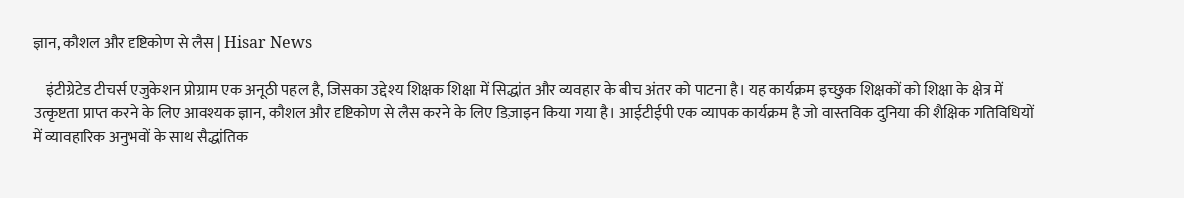ज्ञान, कौशल और दृष्टिकोण से लैस | Hisar News

    इंटीग्रेटेड टीचर्स एजुकेशन प्रोग्राम एक अनूठी पहल है, जिसका उद्देश्य शिक्षक शिक्षा में सिद्धांत और व्यवहार के बीच अंतर को पाटना है। यह कार्यक्रम इच्छुक शिक्षकों को शिक्षा के क्षेत्र में उत्कृष्टता प्राप्त करने के लिए आवश्यक ज्ञान, कौशल और दृष्टिकोण से लैस करने के लिए डिज़ाइन किया गया है। आईटीईपी एक व्यापक कार्यक्रम है जो वास्तविक दुनिया की शैक्षिक गतिविधियों में व्यावहारिक अनुभवों के साथ सैद्धांतिक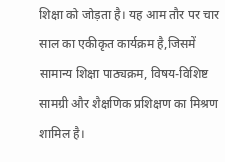शिक्षा को जोड़ता है। यह आम तौर पर चार साल का एकीकृत कार्यक्रम है,जिसमें सामान्य शिक्षा पाठ्यक्रम, विषय-विशिष्ट सामग्री और शैक्षणिक प्रशिक्षण का मिश्रण शामिल है।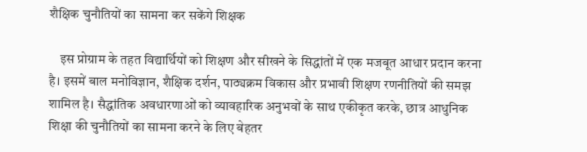शैक्षिक चुनौतियों का सामना कर सकेंगे शिक्षक

    इस प्रोग्राम के तहत विद्यार्थियों को शिक्षण और सीखने के सिद्धांतों में एक मजबूत आधार प्रदान करना है। इसमें बाल मनोविज्ञान, शैक्षिक दर्शन, पाठ्यक्रम विकास और प्रभावी शिक्षण रणनीतियों की समझ शामिल है। सैद्धांतिक अवधारणाओं को व्यावहारिक अनुभवों के साथ एकीकृत करके, छात्र आधुनिक शिक्षा की चुनौतियों का सामना करने के लिए बेहतर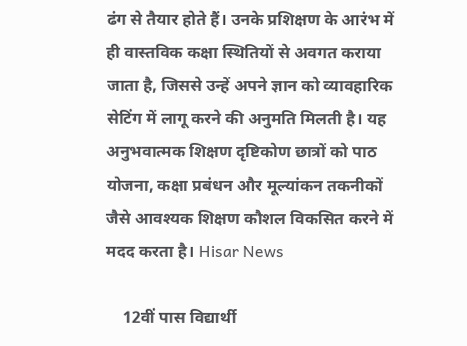ढंग से तैयार होते हैं। उनके प्रशिक्षण के आरंभ में ही वास्तविक कक्षा स्थितियों से अवगत कराया जाता है, जिससे उन्हें अपने ज्ञान को व्यावहारिक सेटिंग में लागू करने की अनुमति मिलती है। यह अनुभवात्मक शिक्षण दृष्टिकोण छात्रों को पाठ योजना, कक्षा प्रबंधन और मूल्यांकन तकनीकों जैसे आवश्यक शिक्षण कौशल विकसित करने में मदद करता है। Hisar News

    12वीं पास विद्यार्थी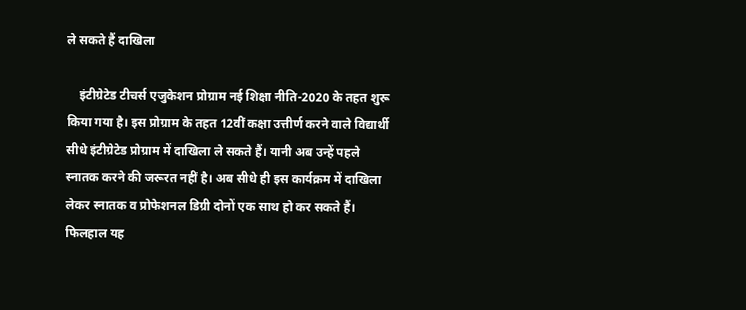ले सकते हैं दाखिला

    इंटीग्रेटेड टीचर्स एजुकेशन प्रोग्राम नई शिक्षा नीति-2020 के तहत शुरू किया गया है। इस प्रोग्राम के तहत 12वीं कक्षा उत्तीर्ण करने वाले विद्यार्थी सीधे इंटीग्रेटेड प्रोग्राम में दाखिला ले सकते हैं। यानी अब उन्हें पहले स्नातक करने की जरूरत नहीं है। अब सीधे ही इस कार्यक्रम में दाखिला लेकर स्नातक व प्रोफेशनल डिग्री दोनों एक साथ हो कर सकते हैं। फिलहाल यह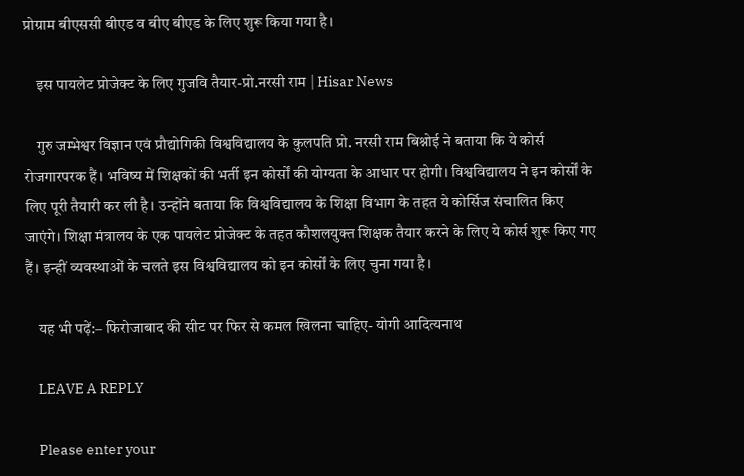प्रोग्राम बीएससी बीएड व बीए बीएड के लिए शुरू किया गया है।

    इस पायलेट प्रोजेक्ट के लिए गुजवि तैयार-प्रो.नरसी राम | Hisar News

    गुरु जम्भेश्वर विज्ञान एवं प्रौद्योगिकी विश्वविद्यालय के कुलपति प्रो. नरसी राम बिश्नोई ने बताया कि ये कोर्स रोजगारपरक हैं। भविष्य में शिक्षकों की भर्ती इन कोर्सों की योग्यता के आधार पर होगी। विश्वविद्यालय ने इन कोर्सों के लिए पूरी तैयारी कर ली है। उन्होंने बताया कि विश्वविद्यालय के शिक्षा विभाग के तहत ये कोर्सिज संचालित किए जाएंगे। शिक्षा मंत्रालय के एक पायलेट प्रोजेक्ट के तहत कौशलयुक्त शिक्षक तैयार करने के लिए ये कोर्स शुरू किए गए हैं। इन्हीं व्यवस्थाओं के चलते इस विश्वविद्यालय को इन कोर्सों के लिए चुना गया है।

    यह भी पढ़ें:– फिरोजाबाद की सीट पर फिर से कमल खिलना चाहिए- योगी आदित्यनाथ

    LEAVE A REPLY

    Please enter your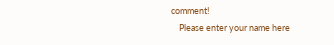comment!
    Please enter your name here